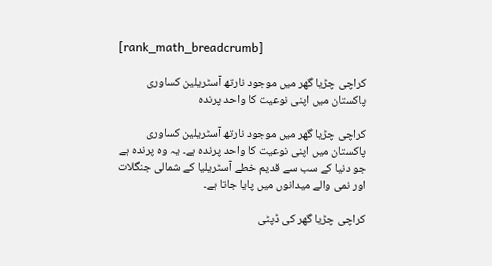[rank_math_breadcrumb]

کراچی چڑیا گھر میں موجود نارتھ آسٹریلین کساوری پاکستان میں اپنی نوعیت کا واحد پرندہ

کراچی چڑیا گھر میں موجود نارتھ آسٹریلین کساوری پاکستان میں اپنی نوعیت کا واحد پرندہ ہے۔ یہ وہ پرندہ ہے جو دنیا کے سب سے قدیم خطے آسٹریلیا کے شمالی جنگلات اور نمی والے میدانوں میں پایا جاتا ہے۔

کراچی چڑیا گھر کی ڈپٹی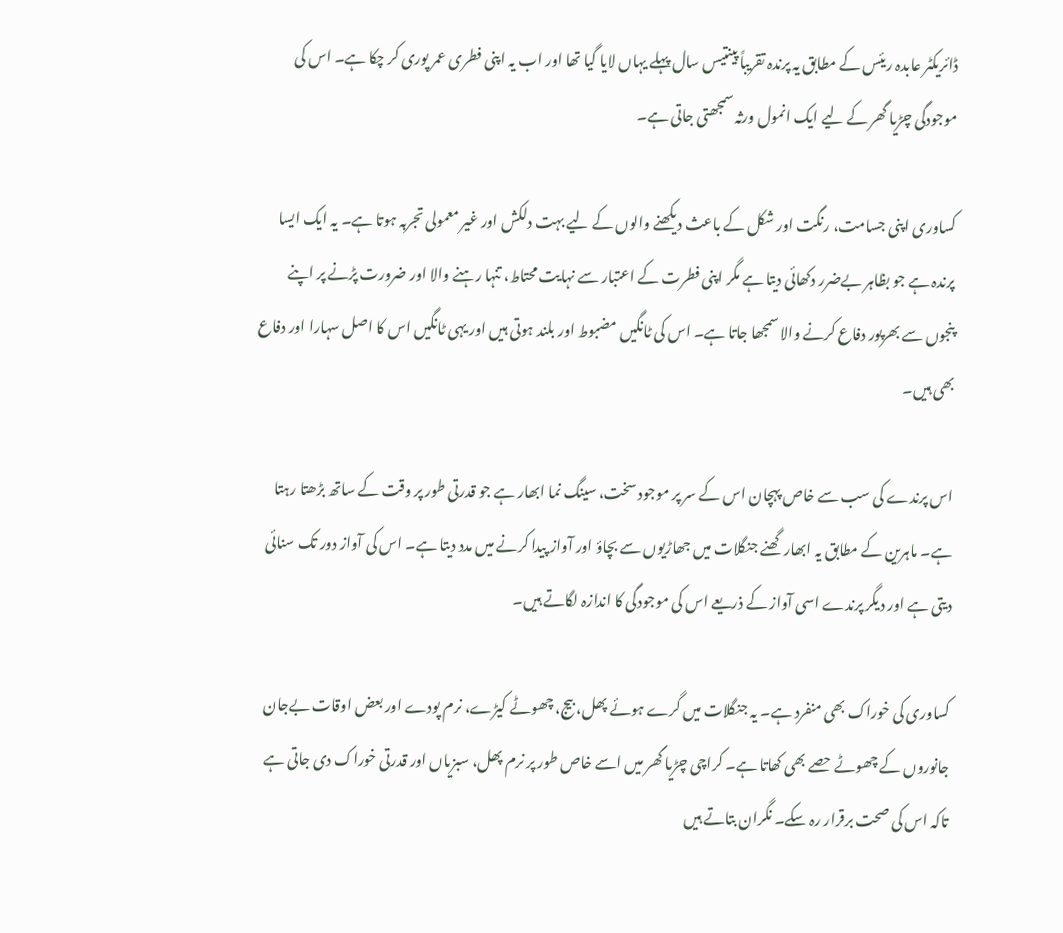ڈائریکٹر عابدہ ریئس کے مطابق یہ پرندہ تقریباً پینتیس سال پہلے یہاں لایا گیا تھا اور اب یہ اپنی فطری عمر پوری کر چکا ہے۔ اس کی موجودگی چڑیا گھر کے لیے ایک انمول ورثہ سمجھتی جاتی ہے۔

کساوری اپنی جسامت، رنگت اور شکل کے باعث دیکھنے والوں کے لیے بہت دلکش اور غیر معمولی تجربہ ہوتا ہے۔ یہ ایک ایسا پرندہ ہے جو بظاہر بےضرر دکھائی دیتا ہے مگر اپنی فطرت کے اعتبار سے نہایت محتاط، تنہا رہنے والا اور ضرورت پڑنے پر اپنے پنجوں سے بھرپور دفاع کرنے والا سمجھا جاتا ہے۔ اس کی ٹانگیں مضبوط اور بلند ہوتی ہیں اور یہی ٹانگیں اس کا اصل سہارا اور دفاع بھی ہیں۔

اس پرندے کی سب سے خاص پہچان اس کے سر پر موجود سخت، سینگ نما ابھار ہے جو قدرتی طور پر وقت کے ساتھ بڑھتا رہتا ہے۔ ماہرین کے مطابق یہ ابھار گھنے جنگلات میں جھاڑیوں سے بچاؤ اور آواز پیدا کرنے میں مدد دیتا ہے۔ اس کی آواز دور تک سنائی دیتی ہے اور دیگر پرندے اسی آواز کے ذریعے اس کی موجودگی کا اندازہ لگاتے ہیں۔

کساوری کی خوراک بھی منفرد ہے۔ یہ جنگلات میں گرے ہوئے پھل، بیج، چھوٹے کیڑے، نرم پودے اور بعض اوقات بےجان جانوروں کے چھوٹے حصے بھی کھاتا ہے۔ کراچی چڑیا گھر میں اسے خاص طور پر نرم پھل، سبزیاں اور قدرتی خوراک دی جاتی ہے تاکہ اس کی صحت برقرار رہ سکے۔ نگران بتاتے ہیں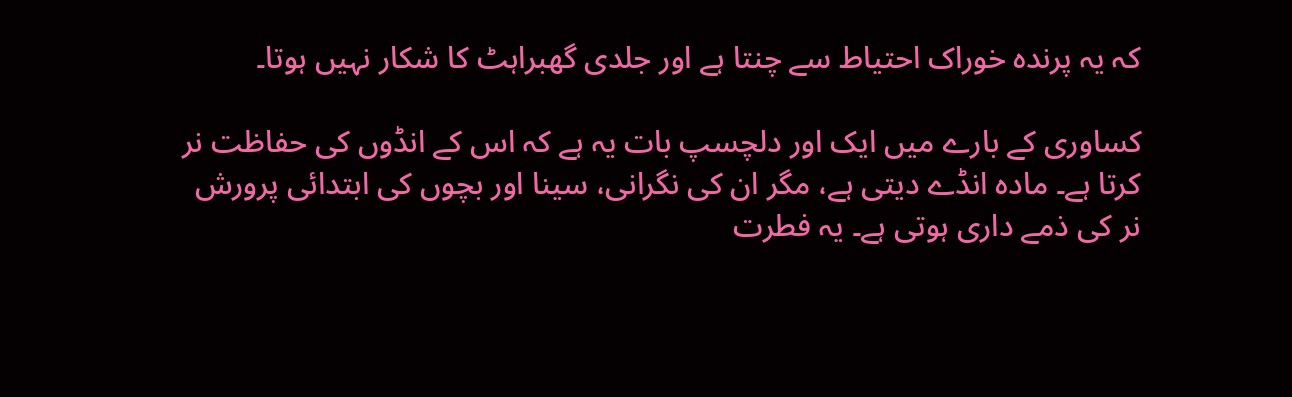کہ یہ پرندہ خوراک احتیاط سے چنتا ہے اور جلدی گھبراہٹ کا شکار نہیں ہوتا۔

کساوری کے بارے میں ایک اور دلچسپ بات یہ ہے کہ اس کے انڈوں کی حفاظت نر کرتا ہے۔ مادہ انڈے دیتی ہے، مگر ان کی نگرانی، سینا اور بچوں کی ابتدائی پرورش نر کی ذمے داری ہوتی ہے۔ یہ فطرت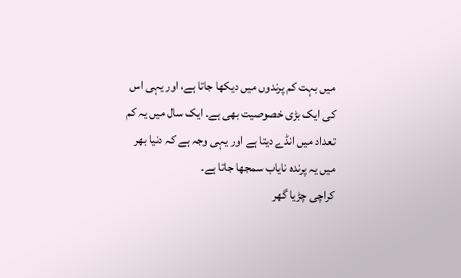میں بہت کم پرندوں میں دیکھا جاتا ہے، اور یہی اس کی ایک بڑی خصوصیت بھی ہے۔ ایک سال میں یہ کم تعداد میں انڈے دیتا ہے اور یہی وجہ ہے کہ دنیا بھر میں یہ پرندہ نایاب سمجھا جاتا ہے۔
کراچی چڑیا گھر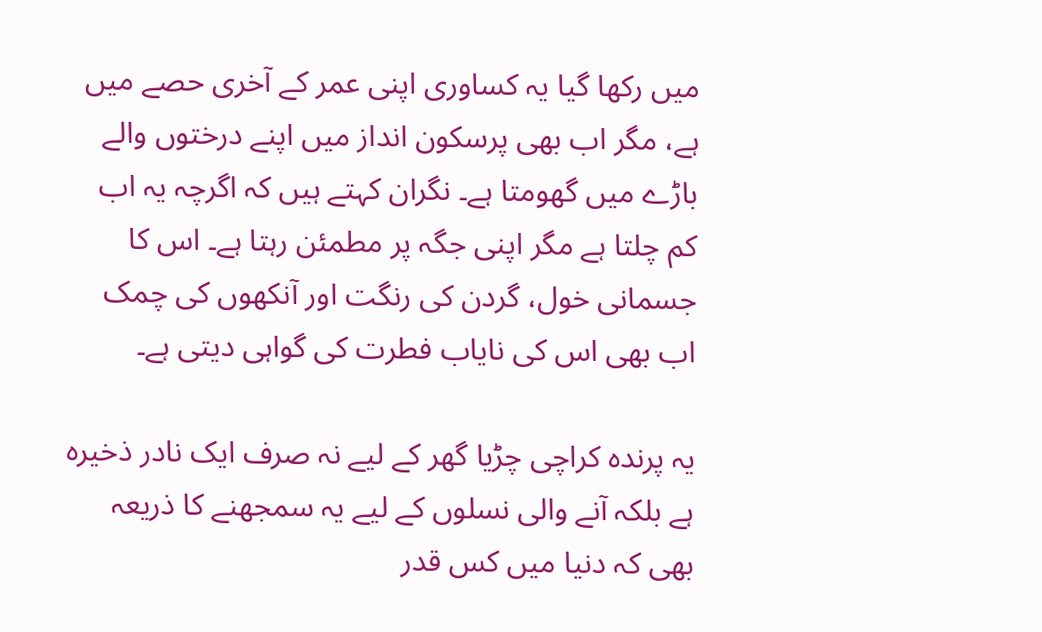میں رکھا گیا یہ کساوری اپنی عمر کے آخری حصے میں ہے، مگر اب بھی پرسکون انداز میں اپنے درختوں والے باڑے میں گھومتا ہے۔ نگران کہتے ہیں کہ اگرچہ یہ اب کم چلتا ہے مگر اپنی جگہ پر مطمئن رہتا ہے۔ اس کا جسمانی خول، گردن کی رنگت اور آنکھوں کی چمک اب بھی اس کی نایاب فطرت کی گواہی دیتی ہے۔

یہ پرندہ کراچی چڑیا گھر کے لیے نہ صرف ایک نادر ذخیرہ ہے بلکہ آنے والی نسلوں کے لیے یہ سمجھنے کا ذریعہ بھی کہ دنیا میں کس قدر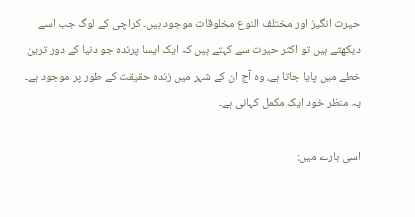حیرت انگیز اور مختلف النوع مخلوقات موجود ہیں۔ کراچی کے لوگ جب اسے دیکھتے ہیں تو اکثر حیرت سے کہتے ہیں کہ ایک ایسا پرندہ جو دنیا کے دور ترین خطے میں پایا جاتا ہے، وہ آج ان کے شہر میں زندہ حقیقت کے طور پر موجود ہے۔ یہ منظر خود ایک مکمل کہانی ہے۔

اسی بارے میں: